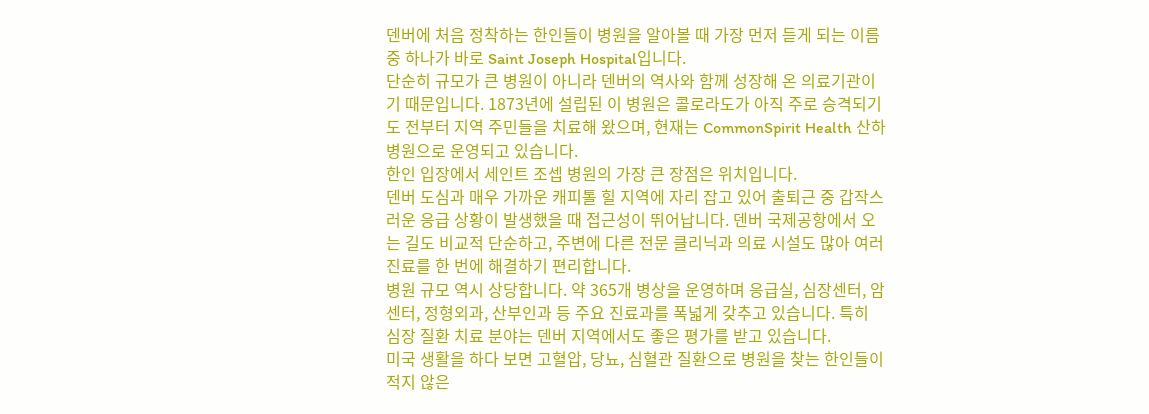덴버에 처음 정착하는 한인들이 병원을 알아볼 때 가장 먼저 듣게 되는 이름 중 하나가 바로 Saint Joseph Hospital입니다.
단순히 규모가 큰 병원이 아니라 덴버의 역사와 함께 성장해 온 의료기관이기 때문입니다. 1873년에 설립된 이 병원은 콜로라도가 아직 주로 승격되기도 전부터 지역 주민들을 치료해 왔으며, 현재는 CommonSpirit Health 산하 병원으로 운영되고 있습니다.
한인 입장에서 세인트 조셉 병원의 가장 큰 장점은 위치입니다.
덴버 도심과 매우 가까운 캐피톨 힐 지역에 자리 잡고 있어 출퇴근 중 갑작스러운 응급 상황이 발생했을 때 접근성이 뛰어납니다. 덴버 국제공항에서 오는 길도 비교적 단순하고, 주변에 다른 전문 클리닉과 의료 시설도 많아 여러 진료를 한 번에 해결하기 편리합니다.
병원 규모 역시 상당합니다. 약 365개 병상을 운영하며 응급실, 심장센터, 암센터, 정형외과, 산부인과 등 주요 진료과를 폭넓게 갖추고 있습니다. 특히 심장 질환 치료 분야는 덴버 지역에서도 좋은 평가를 받고 있습니다.
미국 생활을 하다 보면 고혈압, 당뇨, 심혈관 질환으로 병원을 찾는 한인들이 적지 않은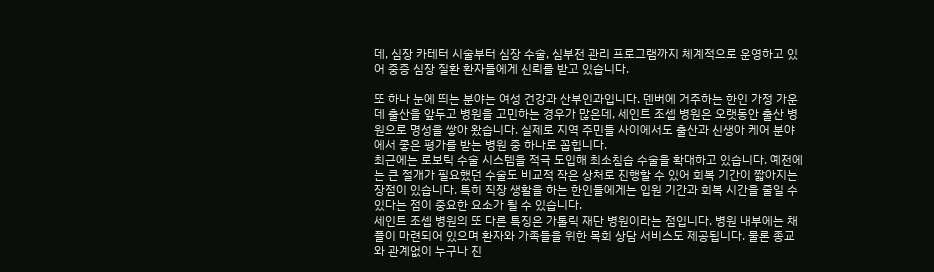데, 심장 카테터 시술부터 심장 수술, 심부전 관리 프로그램까지 체계적으로 운영하고 있어 중증 심장 질환 환자들에게 신뢰를 받고 있습니다.

또 하나 눈에 띄는 분야는 여성 건강과 산부인과입니다. 덴버에 거주하는 한인 가정 가운데 출산을 앞두고 병원을 고민하는 경우가 많은데, 세인트 조셉 병원은 오랫동안 출산 병원으로 명성을 쌓아 왔습니다. 실제로 지역 주민들 사이에서도 출산과 신생아 케어 분야에서 좋은 평가를 받는 병원 중 하나로 꼽힙니다.
최근에는 로보틱 수술 시스템을 적극 도입해 최소침습 수술을 확대하고 있습니다. 예전에는 큰 절개가 필요했던 수술도 비교적 작은 상처로 진행할 수 있어 회복 기간이 짧아지는 장점이 있습니다. 특히 직장 생활을 하는 한인들에게는 입원 기간과 회복 시간을 줄일 수 있다는 점이 중요한 요소가 될 수 있습니다.
세인트 조셉 병원의 또 다른 특징은 가톨릭 재단 병원이라는 점입니다. 병원 내부에는 채플이 마련되어 있으며 환자와 가족들을 위한 목회 상담 서비스도 제공됩니다. 물론 종교와 관계없이 누구나 진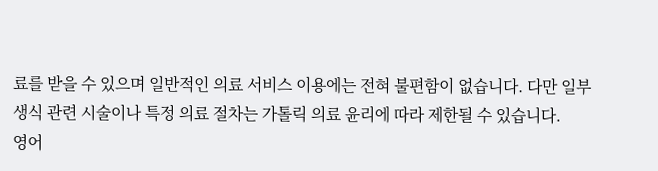료를 받을 수 있으며 일반적인 의료 서비스 이용에는 전혀 불편함이 없습니다. 다만 일부 생식 관련 시술이나 특정 의료 절차는 가톨릭 의료 윤리에 따라 제한될 수 있습니다.
영어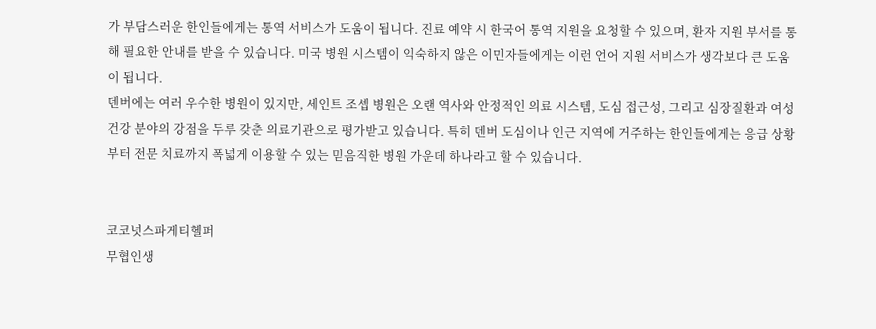가 부담스러운 한인들에게는 통역 서비스가 도움이 됩니다. 진료 예약 시 한국어 통역 지원을 요청할 수 있으며, 환자 지원 부서를 통해 필요한 안내를 받을 수 있습니다. 미국 병원 시스템이 익숙하지 않은 이민자들에게는 이런 언어 지원 서비스가 생각보다 큰 도움이 됩니다.
덴버에는 여러 우수한 병원이 있지만, 세인트 조셉 병원은 오랜 역사와 안정적인 의료 시스템, 도심 접근성, 그리고 심장질환과 여성 건강 분야의 강점을 두루 갖춘 의료기관으로 평가받고 있습니다. 특히 덴버 도심이나 인근 지역에 거주하는 한인들에게는 응급 상황부터 전문 치료까지 폭넓게 이용할 수 있는 믿음직한 병원 가운데 하나라고 할 수 있습니다.


코코넛스파게티헬퍼
무협인생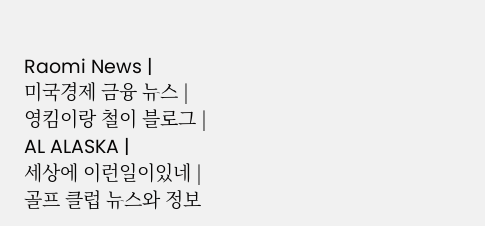Raomi News |
미국경제 금융 뉴스 |
영킴이랑 철이 블로그 |
AL ALASKA |
세상에 이런일이있네 |
골프 클럽 뉴스와 정보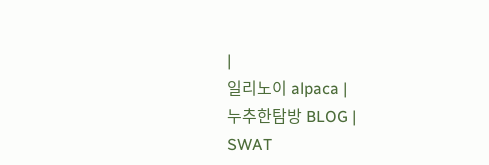|
일리노이 alpaca |
누추한탐방 BLOG |
SWAT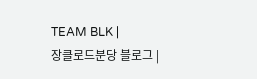TEAM BLK |
장클로드분당 블로그 |